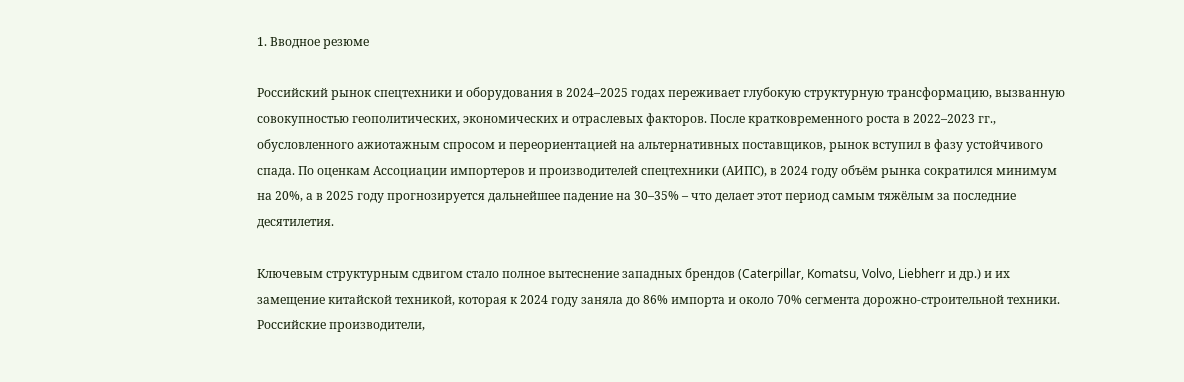1. Вводное резюме

Российский рынок спецтехники и оборудования в 2024–2025 годах переживает глубокую структурную трансформацию, вызванную совокупностью геополитических, экономических и отраслевых факторов. После кратковременного роста в 2022–2023 гг., обусловленного ажиотажным спросом и переориентацией на альтернативных поставщиков, рынок вступил в фазу устойчивого спада. По оценкам Ассоциации импортеров и производителей спецтехники (АИПС), в 2024 году объём рынка сократился минимум на 20%, а в 2025 году прогнозируется дальнейшее падение на 30–35% – что делает этот период самым тяжёлым за последние десятилетия.

Ключевым структурным сдвигом стало полное вытеснение западных брендов (Caterpillar, Komatsu, Volvo, Liebherr и др.) и их замещение китайской техникой, которая к 2024 году заняла до 86% импорта и около 70% сегмента дорожно-строительной техники. Российские производители,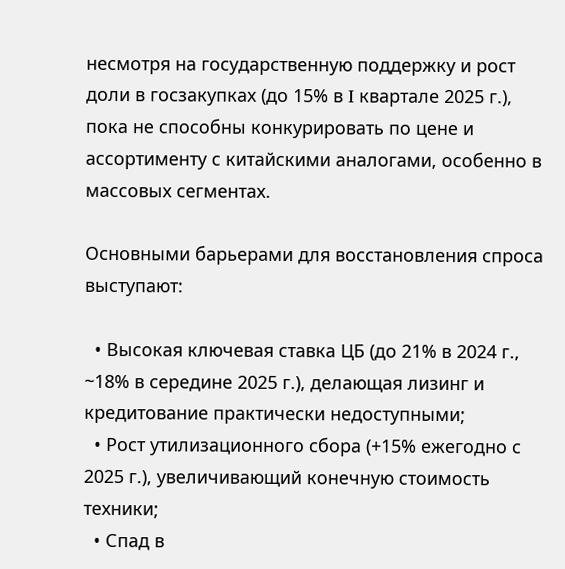несмотря на государственную поддержку и рост доли в госзакупках (до 15% в I квартале 2025 г.), пока не способны конкурировать по цене и ассортименту с китайскими аналогами, особенно в массовых сегментах.

Основными барьерами для восстановления спроса выступают:

  • Высокая ключевая ставка ЦБ (до 21% в 2024 г., ~18% в середине 2025 г.), делающая лизинг и кредитование практически недоступными;
  • Рост утилизационного сбора (+15% ежегодно с 2025 г.), увеличивающий конечную стоимость техники;
  • Спад в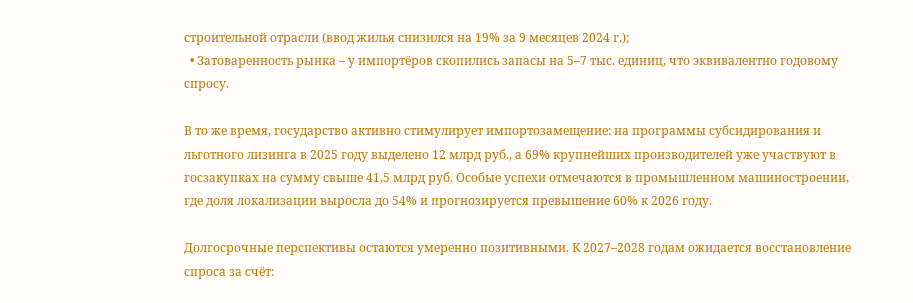строительной отрасли (ввод жилья снизился на 19% за 9 месяцев 2024 г.);
  • Затоваренность рынка – у импортёров скопились запасы на 5–7 тыс. единиц, что эквивалентно годовому спросу.

В то же время, государство активно стимулирует импортозамещение: на программы субсидирования и льготного лизинга в 2025 году выделено 12 млрд руб., а 69% крупнейших производителей уже участвуют в госзакупках на сумму свыше 41,5 млрд руб. Особые успехи отмечаются в промышленном машиностроении, где доля локализации выросла до 54% и прогнозируется превышение 60% к 2026 году.

Долгосрочные перспективы остаются умеренно позитивными. К 2027–2028 годам ожидается восстановление спроса за счёт: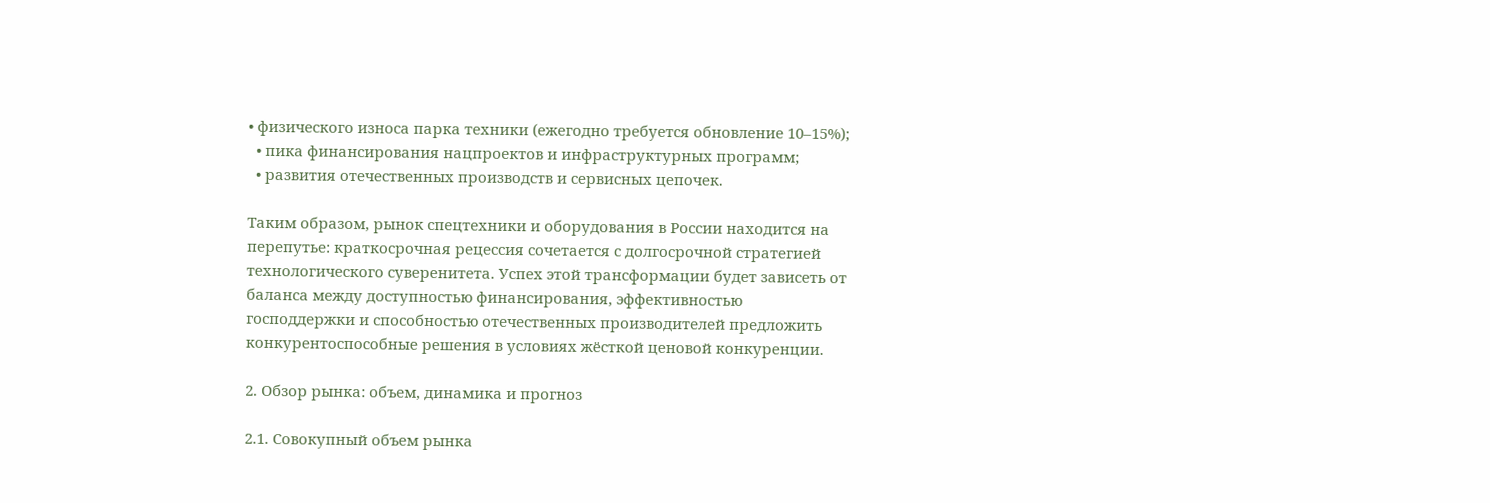• физического износа парка техники (ежегодно требуется обновление 10–15%);
  • пика финансирования нацпроектов и инфраструктурных программ;
  • развития отечественных производств и сервисных цепочек.

Таким образом, рынок спецтехники и оборудования в России находится на перепутье: краткосрочная рецессия сочетается с долгосрочной стратегией технологического суверенитета. Успех этой трансформации будет зависеть от баланса между доступностью финансирования, эффективностью господдержки и способностью отечественных производителей предложить конкурентоспособные решения в условиях жёсткой ценовой конкуренции.

2. Обзор рынка: объем, динамика и прогноз

2.1. Совокупный объем рынка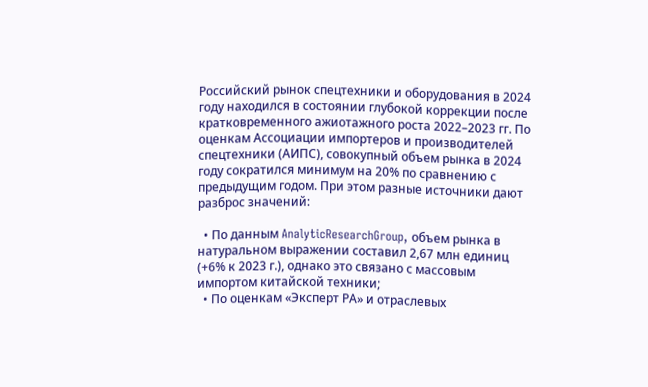Российский рынок спецтехники и оборудования в 2024 году находился в состоянии глубокой коррекции после кратковременного ажиотажного роста 2022–2023 гг. По оценкам Ассоциации импортеров и производителей спецтехники (АИПС), совокупный объем рынка в 2024 году сократился минимум на 20% по сравнению с предыдущим годом. При этом разные источники дают разброс значений:

  • По данным AnalyticResearchGroup, объем рынка в натуральном выражении составил 2,67 млн единиц (+6% к 2023 г.), однако это связано с массовым импортом китайской техники;
  • По оценкам «Эксперт РА» и отраслевых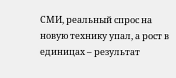СМИ, реальный спрос на новую технику упал, а рост в единицах – результат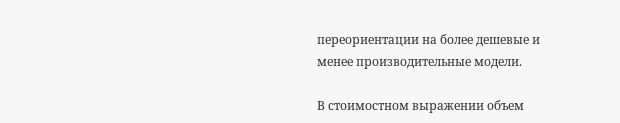переориентации на более дешевые и менее производительные модели.

В стоимостном выражении объем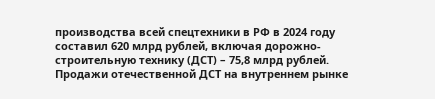производства всей спецтехники в РФ в 2024 году составил 620 млрд рублей, включая дорожно-строительную технику (ДСТ) – 75,8 млрд рублей. Продажи отечественной ДСТ на внутреннем рынке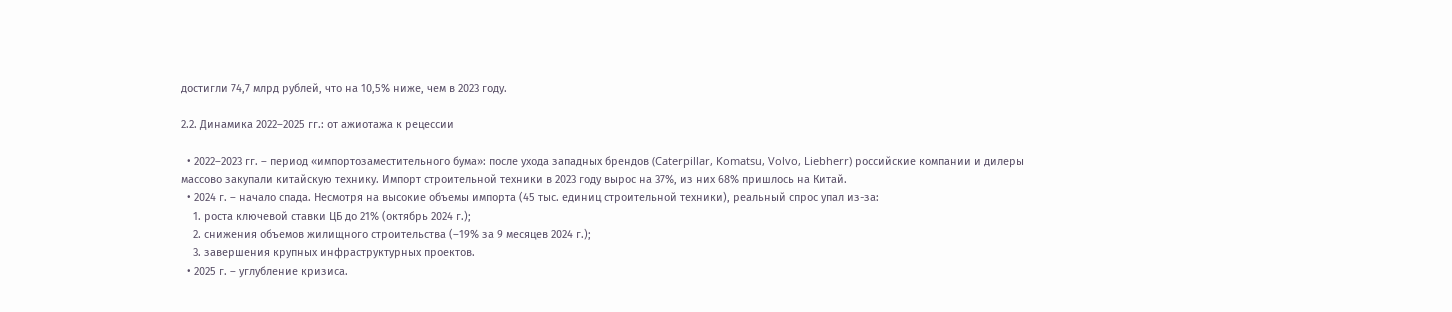достигли 74,7 млрд рублей, что на 10,5% ниже, чем в 2023 году.

2.2. Динамика 2022–2025 гг.: от ажиотажа к рецессии

  • 2022–2023 гг. – период «импортозаместительного бума»: после ухода западных брендов (Caterpillar, Komatsu, Volvo, Liebherr) российские компании и дилеры массово закупали китайскую технику. Импорт строительной техники в 2023 году вырос на 37%, из них 68% пришлось на Китай.
  • 2024 г. – начало спада. Несмотря на высокие объемы импорта (45 тыс. единиц строительной техники), реальный спрос упал из-за:
    1. роста ключевой ставки ЦБ до 21% (октябрь 2024 г.);
    2. снижения объемов жилищного строительства (–19% за 9 месяцев 2024 г.);
    3. завершения крупных инфраструктурных проектов.
  • 2025 г. – углубление кризиса.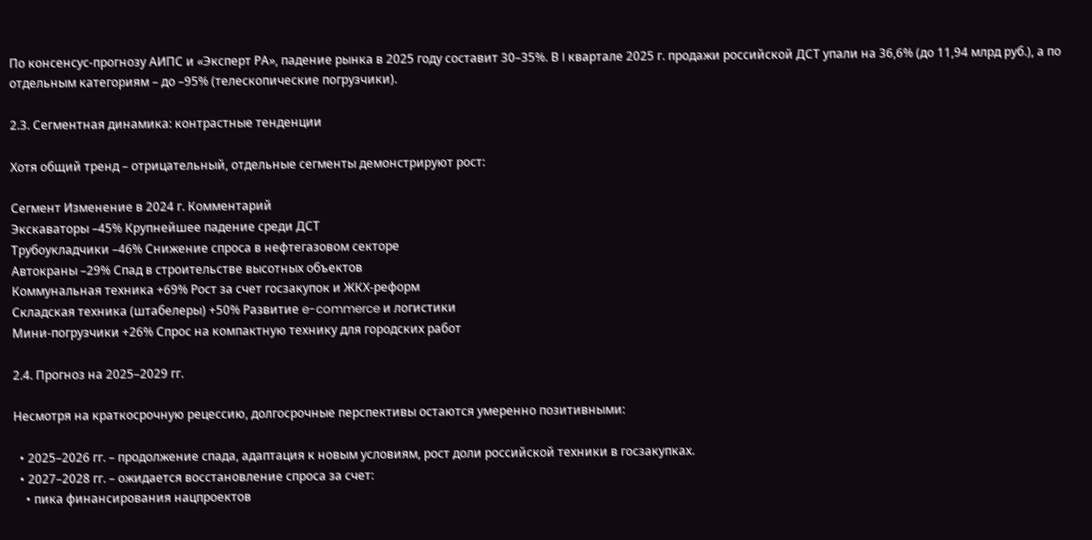По консенсус-прогнозу АИПС и «Эксперт РА», падение рынка в 2025 году составит 30–35%. В I квартале 2025 г. продажи российской ДСТ упали на 36,6% (до 11,94 млрд руб.), а по отдельным категориям – до –95% (телескопические погрузчики).

2.3. Сегментная динамика: контрастные тенденции

Хотя общий тренд – отрицательный, отдельные сегменты демонстрируют рост:

Сегмент Изменение в 2024 г. Комментарий
Экскаваторы –45% Крупнейшее падение среди ДСТ
Трубоукладчики –46% Снижение спроса в нефтегазовом секторе
Автокраны –29% Спад в строительстве высотных объектов
Коммунальная техника +69% Рост за счет госзакупок и ЖКХ-реформ
Складская техника (штабелеры) +50% Развитие e-commerce и логистики
Мини-погрузчики +26% Спрос на компактную технику для городских работ

2.4. Прогноз на 2025–2029 гг.

Несмотря на краткосрочную рецессию, долгосрочные перспективы остаются умеренно позитивными:

  • 2025–2026 гг. – продолжение спада, адаптация к новым условиям, рост доли российской техники в госзакупках.
  • 2027–2028 гг. – ожидается восстановление спроса за счет:
    • пика финансирования нацпроектов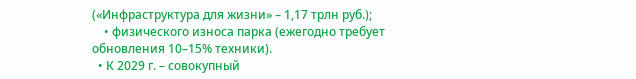(«Инфраструктура для жизни» – 1,17 трлн руб.);
    • физического износа парка (ежегодно требует обновления 10–15% техники).
  • К 2029 г. – совокупный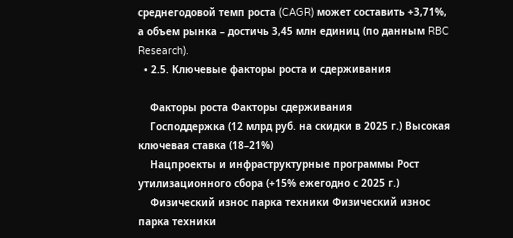среднегодовой темп роста (CAGR) может составить +3,71%, а объем рынка – достичь 3,45 млн единиц (по данным RBC Research).
  • 2.5. Ключевые факторы роста и сдерживания

    Факторы роста Факторы сдерживания
    Господдержка (12 млрд руб. на скидки в 2025 г.) Высокая ключевая ставка (18–21%)
    Нацпроекты и инфраструктурные программы Рост утилизационного сбора (+15% ежегодно с 2025 г.)
    Физический износ парка техники Физический износ парка техники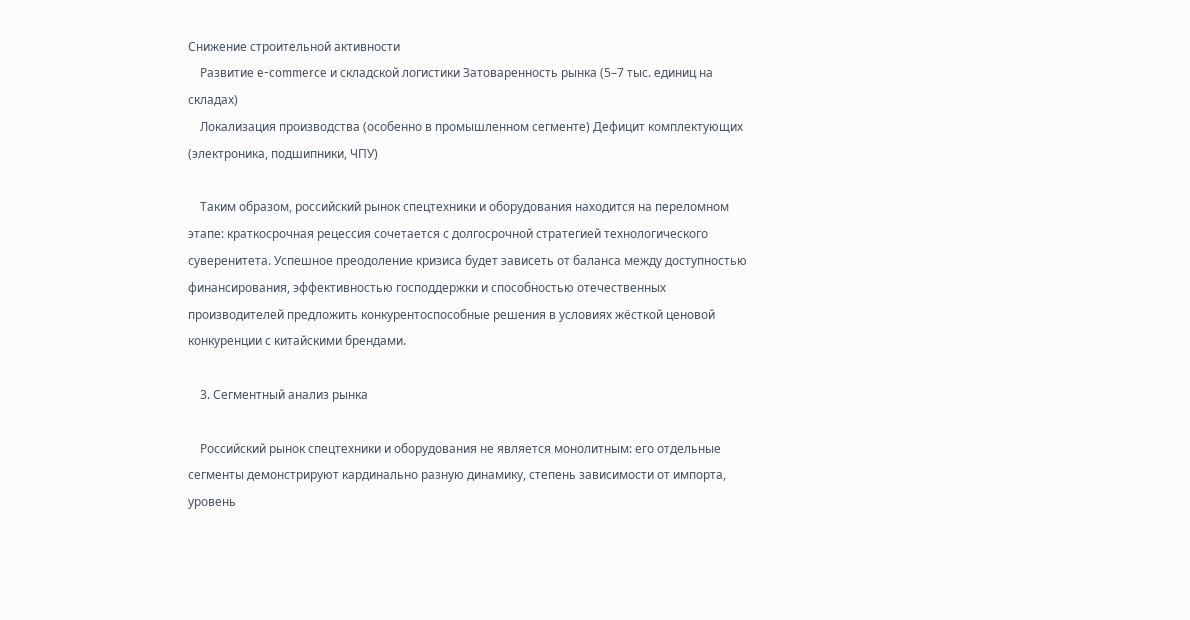Снижение строительной активности
    Развитие e-commerce и складской логистики Затоваренность рынка (5–7 тыс. единиц на складах)
    Локализация производства (особенно в промышленном сегменте) Дефицит комплектующих (электроника, подшипники, ЧПУ)

    Таким образом, российский рынок спецтехники и оборудования находится на переломном этапе: краткосрочная рецессия сочетается с долгосрочной стратегией технологического суверенитета. Успешное преодоление кризиса будет зависеть от баланса между доступностью финансирования, эффективностью господдержки и способностью отечественных производителей предложить конкурентоспособные решения в условиях жёсткой ценовой конкуренции с китайскими брендами.

    3. Сегментный анализ рынка

    Российский рынок спецтехники и оборудования не является монолитным: его отдельные сегменты демонстрируют кардинально разную динамику, степень зависимости от импорта, уровень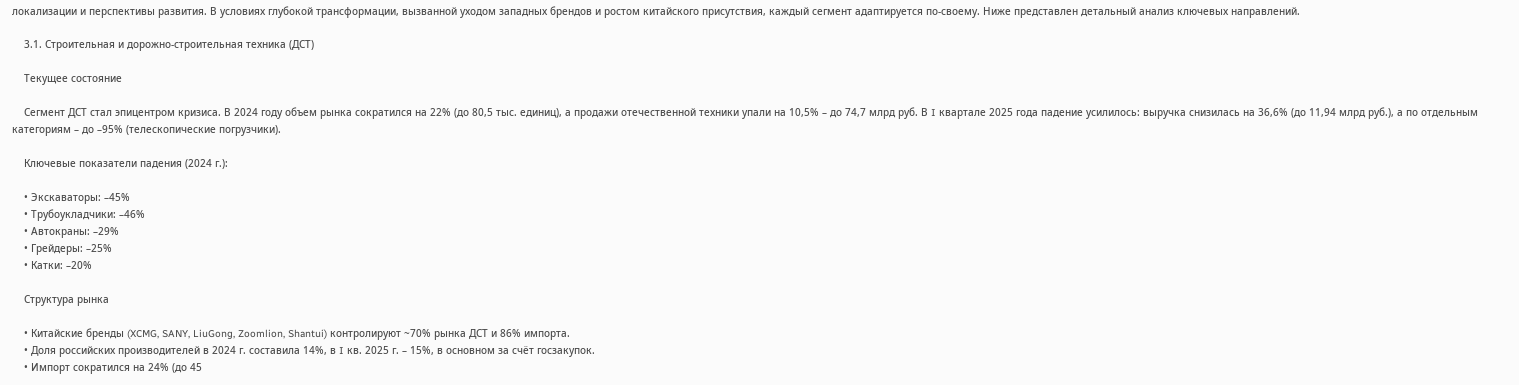локализации и перспективы развития. В условиях глубокой трансформации, вызванной уходом западных брендов и ростом китайского присутствия, каждый сегмент адаптируется по-своему. Ниже представлен детальный анализ ключевых направлений.

    3.1. Строительная и дорожно-строительная техника (ДСТ)

    Текущее состояние

    Сегмент ДСТ стал эпицентром кризиса. В 2024 году объем рынка сократился на 22% (до 80,5 тыс. единиц), а продажи отечественной техники упали на 10,5% – до 74,7 млрд руб. В I квартале 2025 года падение усилилось: выручка снизилась на 36,6% (до 11,94 млрд руб.), а по отдельным категориям – до –95% (телескопические погрузчики).

    Ключевые показатели падения (2024 г.):

    • Экскаваторы: –45%
    • Трубоукладчики: –46%
    • Автокраны: –29%
    • Грейдеры: –25%
    • Катки: –20%

    Структура рынка

    • Китайские бренды (XCMG, SANY, LiuGong, Zoomlion, Shantui) контролируют ~70% рынка ДСТ и 86% импорта.
    • Доля российских производителей в 2024 г. составила 14%, в I кв. 2025 г. – 15%, в основном за счёт госзакупок.
    • Импорт сократился на 24% (до 45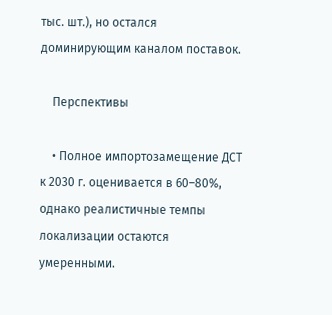тыс. шт.), но остался доминирующим каналом поставок.

    Перспективы

    • Полное импортозамещение ДСТ к 2030 г. оценивается в 60–80%, однако реалистичные темпы локализации остаются умеренными.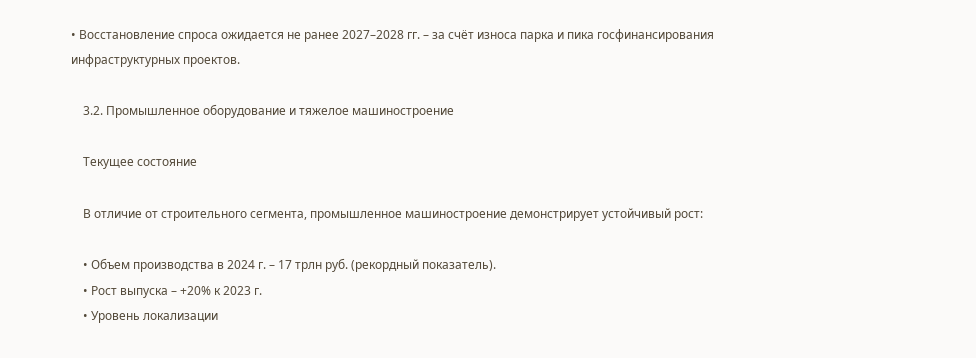• Восстановление спроса ожидается не ранее 2027–2028 гг. – за счёт износа парка и пика госфинансирования инфраструктурных проектов.

    3.2. Промышленное оборудование и тяжелое машиностроение

    Текущее состояние

    В отличие от строительного сегмента, промышленное машиностроение демонстрирует устойчивый рост:

    • Объем производства в 2024 г. – 17 трлн руб. (рекордный показатель).
    • Рост выпуска – +20% к 2023 г.
    • Уровень локализации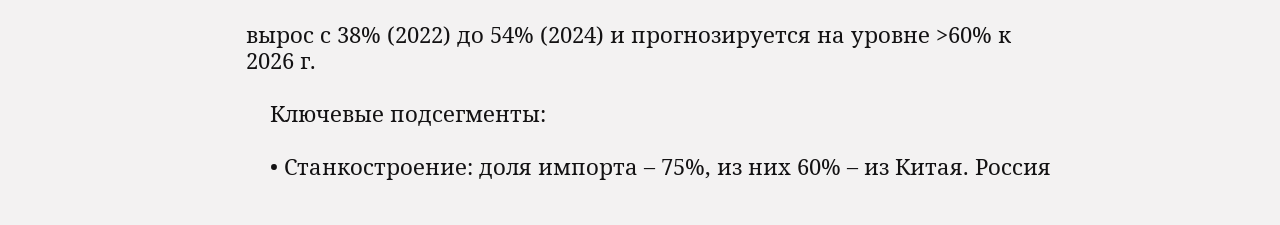вырос с 38% (2022) до 54% (2024) и прогнозируется на уровне >60% к 2026 г.

    Ключевые подсегменты:

    • Станкостроение: доля импорта – 75%, из них 60% – из Китая. Россия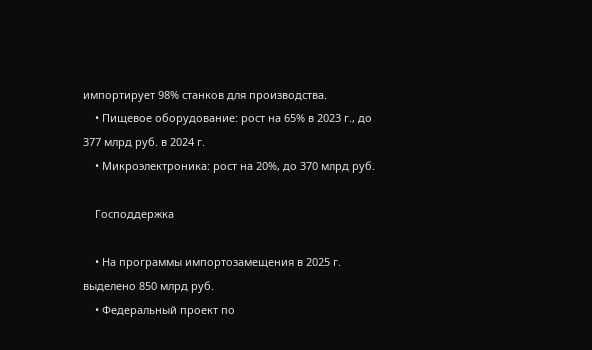импортирует 98% станков для производства.
    • Пищевое оборудование: рост на 65% в 2023 г., до 377 млрд руб. в 2024 г.
    • Микроэлектроника: рост на 20%, до 370 млрд руб.

    Господдержка

    • На программы импортозамещения в 2025 г. выделено 850 млрд руб.
    • Федеральный проект по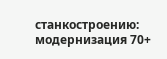станкостроению: модернизация 70+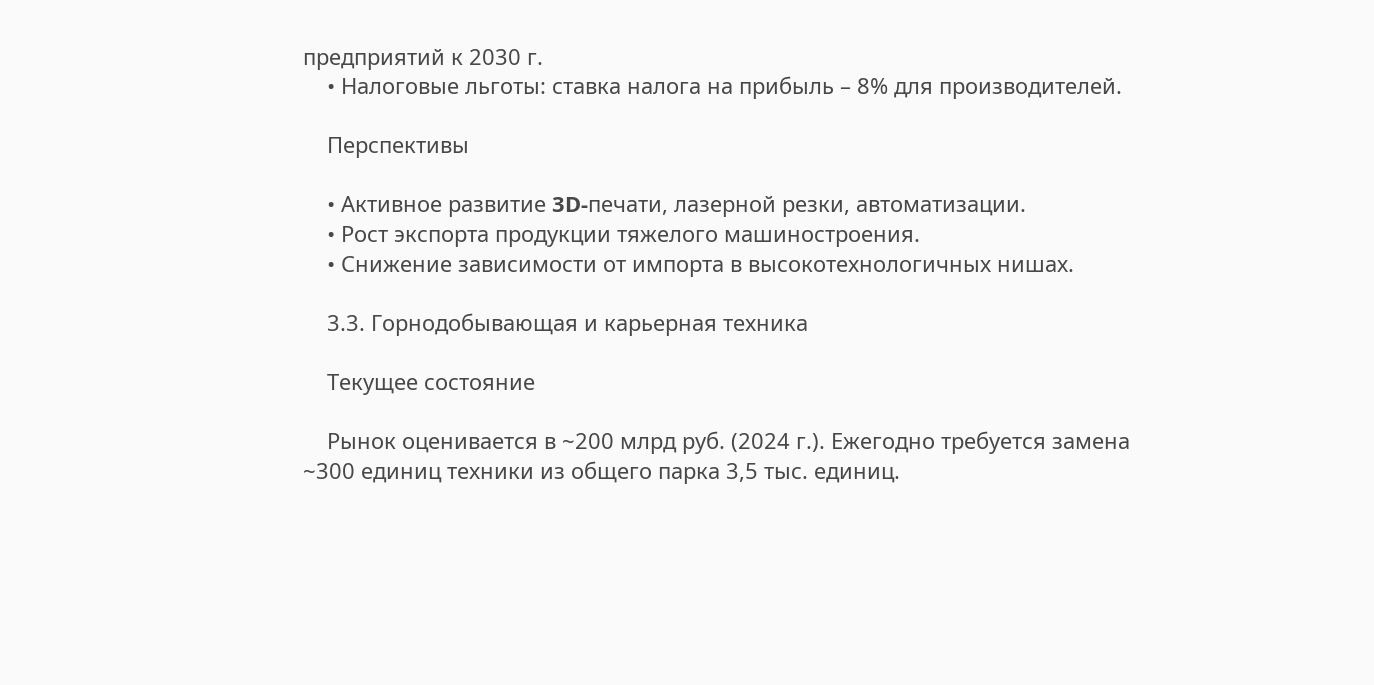предприятий к 2030 г.
    • Налоговые льготы: ставка налога на прибыль – 8% для производителей.

    Перспективы

    • Активное развитие 3D-печати, лазерной резки, автоматизации.
    • Рост экспорта продукции тяжелого машиностроения.
    • Снижение зависимости от импорта в высокотехнологичных нишах.

    3.3. Горнодобывающая и карьерная техника

    Текущее состояние

    Рынок оценивается в ~200 млрд руб. (2024 г.). Ежегодно требуется замена ~300 единиц техники из общего парка 3,5 тыс. единиц.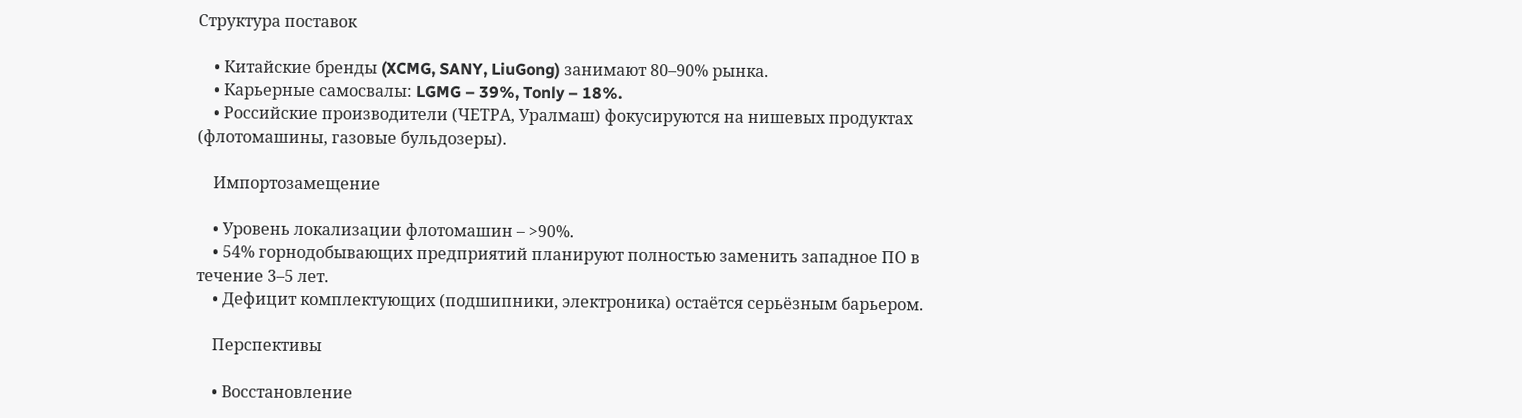Структура поставок

    • Китайские бренды (XCMG, SANY, LiuGong) занимают 80–90% рынка.
    • Карьерные самосвалы: LGMG – 39%, Tonly – 18%.
    • Российские производители (ЧЕТРА, Уралмаш) фокусируются на нишевых продуктах (флотомашины, газовые бульдозеры).

    Импортозамещение

    • Уровень локализации флотомашин – >90%.
    • 54% горнодобывающих предприятий планируют полностью заменить западное ПО в течение 3–5 лет.
    • Дефицит комплектующих (подшипники, электроника) остаётся серьёзным барьером.

    Перспективы

    • Восстановление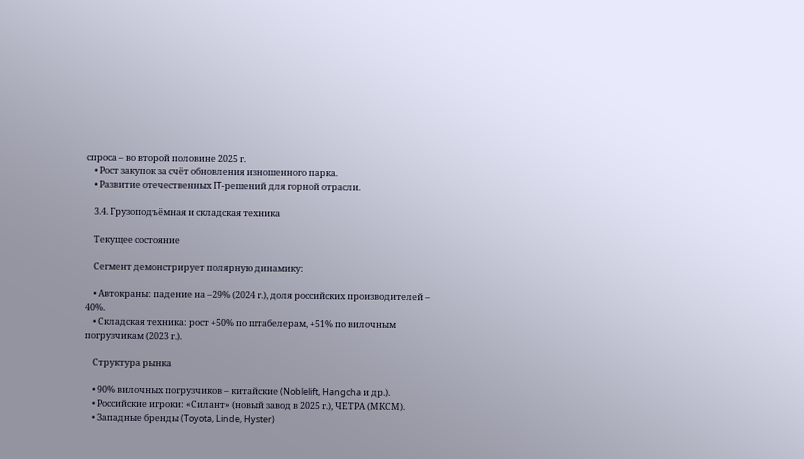спроса – во второй половине 2025 г.
    • Рост закупок за счёт обновления изношенного парка.
    • Развитие отечественных IT-решений для горной отрасли.

    3.4. Грузоподъёмная и складская техника

    Текущее состояние

    Сегмент демонстрирует полярную динамику:

    • Автокраны: падение на –29% (2024 г.), доля российских производителей – 40%.
    • Складская техника: рост +50% по штабелерам, +51% по вилочным погрузчикам (2023 г.).

    Структура рынка

    • 90% вилочных погрузчиков – китайские (Noblelift, Hangcha и др.).
    • Российские игроки: «Силант» (новый завод в 2025 г.), ЧЕТРА (МКСМ).
    • Западные бренды (Toyota, Linde, Hyster)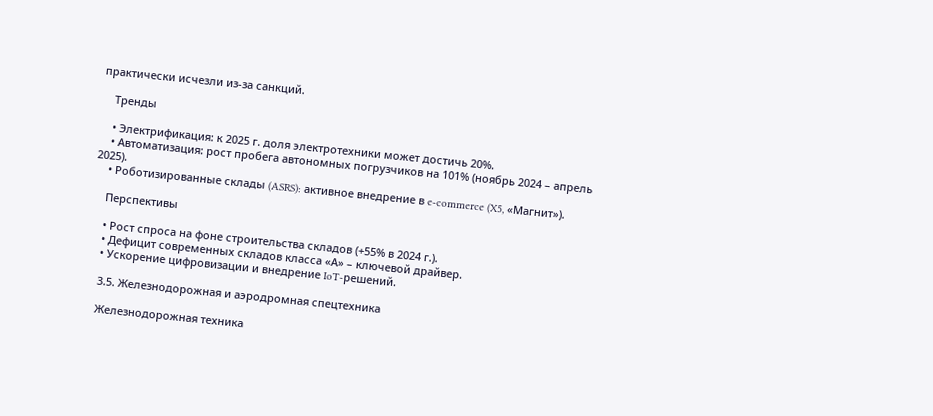практически исчезли из-за санкций.

    Тренды

    • Электрификация: к 2025 г. доля электротехники может достичь 20%.
    • Автоматизация: рост пробега автономных погрузчиков на 101% (ноябрь 2024 – апрель 2025).
    • Роботизированные склады (ASRS): активное внедрение в e-commerce (X5, «Магнит»).

    Перспективы

    • Рост спроса на фоне строительства складов (+55% в 2024 г.).
    • Дефицит современных складов класса «А» – ключевой драйвер.
    • Ускорение цифровизации и внедрение IoT-решений.

    3.5. Железнодорожная и аэродромная спецтехника

    Железнодорожная техника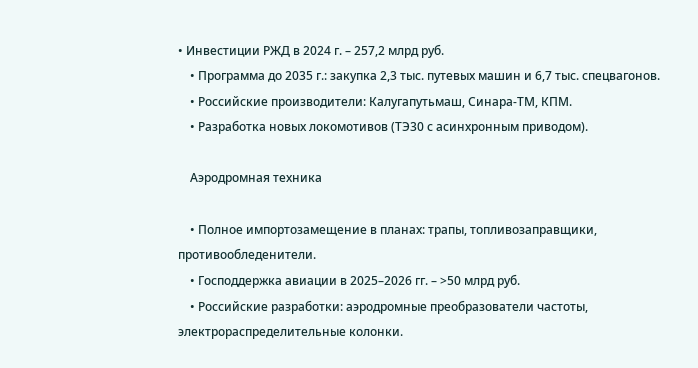• Инвестиции РЖД в 2024 г. – 257,2 млрд руб.
    • Программа до 2035 г.: закупка 2,3 тыс. путевых машин и 6,7 тыс. спецвагонов.
    • Российские производители: Калугапутьмаш, Синара-ТМ, КПМ.
    • Разработка новых локомотивов (ТЭ30 с асинхронным приводом).

    Аэродромная техника

    • Полное импортозамещение в планах: трапы, топливозаправщики, противообледенители.
    • Господдержка авиации в 2025–2026 гг. – >50 млрд руб.
    • Российские разработки: аэродромные преобразователи частоты, электрораспределительные колонки.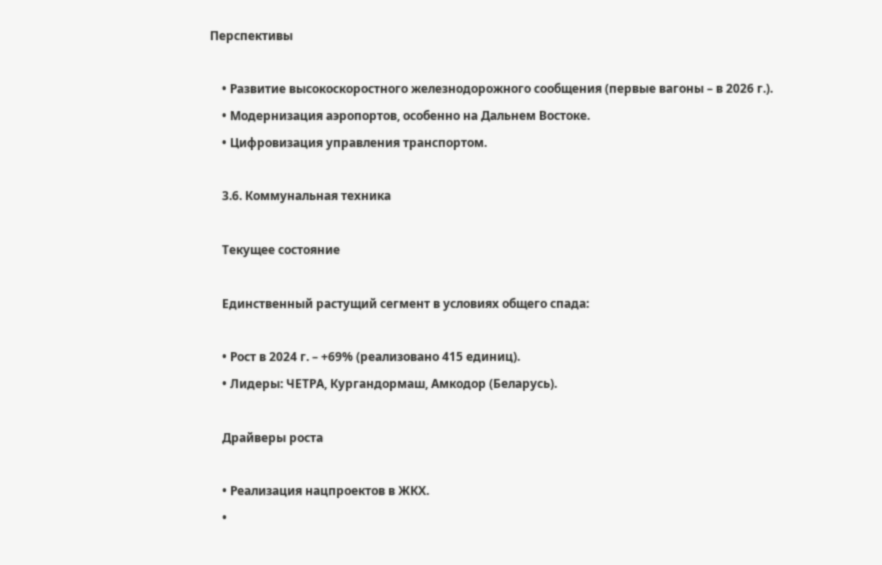Перспективы

    • Развитие высокоскоростного железнодорожного сообщения (первые вагоны – в 2026 г.).
    • Модернизация аэропортов, особенно на Дальнем Востоке.
    • Цифровизация управления транспортом.

    3.6. Коммунальная техника

    Текущее состояние

    Единственный растущий сегмент в условиях общего спада:

    • Рост в 2024 г. – +69% (реализовано 415 единиц).
    • Лидеры: ЧЕТРА, Кургандормаш, Амкодор (Беларусь).

    Драйверы роста

    • Реализация нацпроектов в ЖКХ.
    •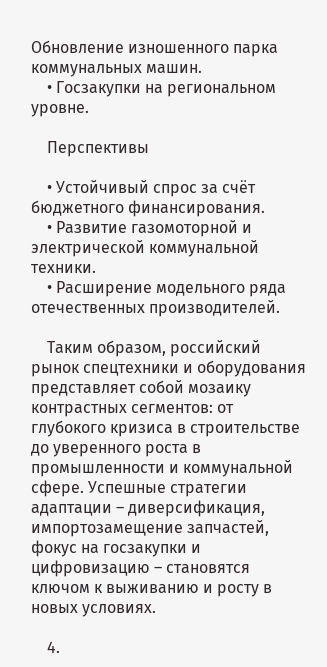Обновление изношенного парка коммунальных машин.
    • Госзакупки на региональном уровне.

    Перспективы

    • Устойчивый спрос за счёт бюджетного финансирования.
    • Развитие газомоторной и электрической коммунальной техники.
    • Расширение модельного ряда отечественных производителей.

    Таким образом, российский рынок спецтехники и оборудования представляет собой мозаику контрастных сегментов: от глубокого кризиса в строительстве до уверенного роста в промышленности и коммунальной сфере. Успешные стратегии адаптации – диверсификация, импортозамещение запчастей, фокус на госзакупки и цифровизацию – становятся ключом к выживанию и росту в новых условиях.

    4.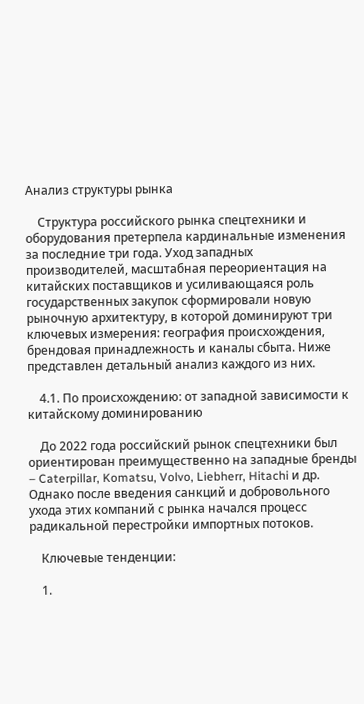Анализ структуры рынка

    Структура российского рынка спецтехники и оборудования претерпела кардинальные изменения за последние три года. Уход западных производителей, масштабная переориентация на китайских поставщиков и усиливающаяся роль государственных закупок сформировали новую рыночную архитектуру, в которой доминируют три ключевых измерения: география происхождения, брендовая принадлежность и каналы сбыта. Ниже представлен детальный анализ каждого из них.

    4.1. По происхождению: от западной зависимости к китайскому доминированию

    До 2022 года российский рынок спецтехники был ориентирован преимущественно на западные бренды – Caterpillar, Komatsu, Volvo, Liebherr, Hitachi и др. Однако после введения санкций и добровольного ухода этих компаний с рынка начался процесс радикальной перестройки импортных потоков.

    Ключевые тенденции:

    1.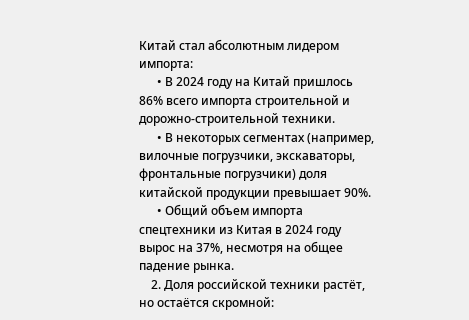Китай стал абсолютным лидером импорта:
      • В 2024 году на Китай пришлось 86% всего импорта строительной и дорожно-строительной техники.
      • В некоторых сегментах (например, вилочные погрузчики, экскаваторы, фронтальные погрузчики) доля китайской продукции превышает 90%.
      • Общий объем импорта спецтехники из Китая в 2024 году вырос на 37%, несмотря на общее падение рынка.
    2. Доля российской техники растёт, но остаётся скромной: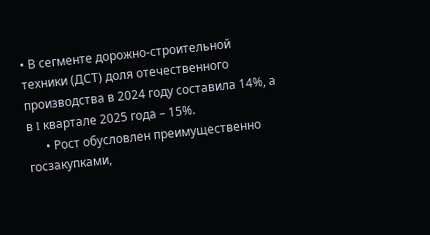• В сегменте дорожно-строительной техники (ДСТ) доля отечественного производства в 2024 году составила 14%, а в I квартале 2025 года – 15%.
      • Рост обусловлен преимущественно госзакупками,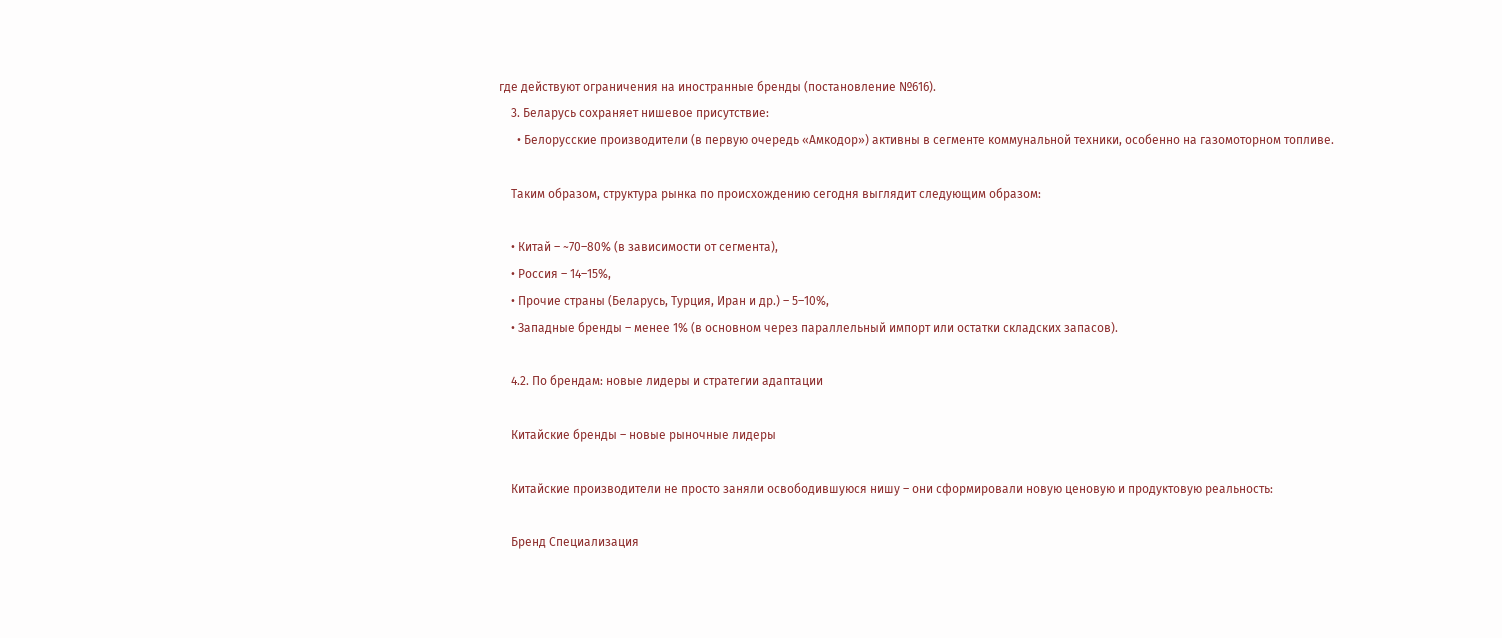где действуют ограничения на иностранные бренды (постановление №616).
    3. Беларусь сохраняет нишевое присутствие:
      • Белорусские производители (в первую очередь «Амкодор») активны в сегменте коммунальной техники, особенно на газомоторном топливе.

    Таким образом, структура рынка по происхождению сегодня выглядит следующим образом:

    • Китай – ~70–80% (в зависимости от сегмента),
    • Россия – 14–15%,
    • Прочие страны (Беларусь, Турция, Иран и др.) – 5–10%,
    • Западные бренды – менее 1% (в основном через параллельный импорт или остатки складских запасов).

    4.2. По брендам: новые лидеры и стратегии адаптации

    Китайские бренды – новые рыночные лидеры

    Китайские производители не просто заняли освободившуюся нишу – они сформировали новую ценовую и продуктовую реальность:

    Бренд Специализация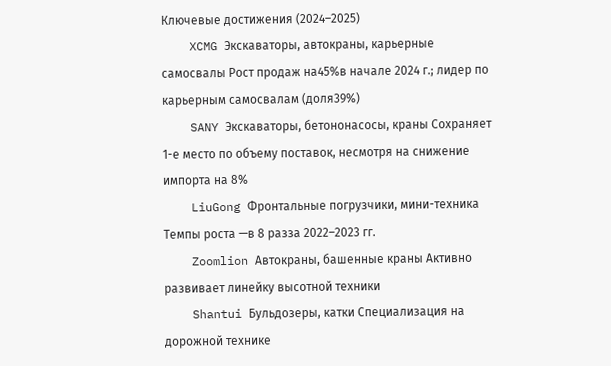Ключевые достижения (2024–2025)
    XCMG Экскаваторы, автокраны, карьерные самосвалы Рост продаж на45%в начале 2024 г.; лидер по карьерным самосвалам (доля39%)
    SANY Экскаваторы, бетононасосы, краны Сохраняет 1-е место по объему поставок, несмотря на снижение импорта на 8%
    LiuGong Фронтальные погрузчики, мини-техника Темпы роста —в 8 разза 2022–2023 гг.
    Zoomlion Автокраны, башенные краны Активно развивает линейку высотной техники
    Shantui Бульдозеры, катки Специализация на дорожной технике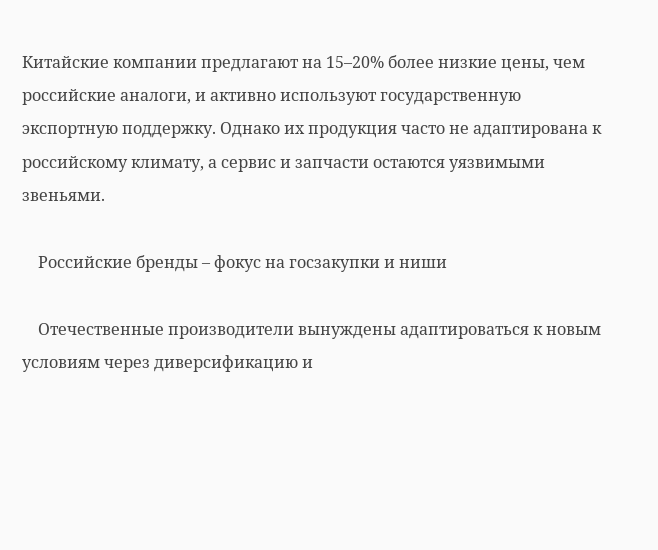Китайские компании предлагают на 15–20% более низкие цены, чем российские аналоги, и активно используют государственную экспортную поддержку. Однако их продукция часто не адаптирована к российскому климату, а сервис и запчасти остаются уязвимыми звеньями.

    Российские бренды – фокус на госзакупки и ниши

    Отечественные производители вынуждены адаптироваться к новым условиям через диверсификацию и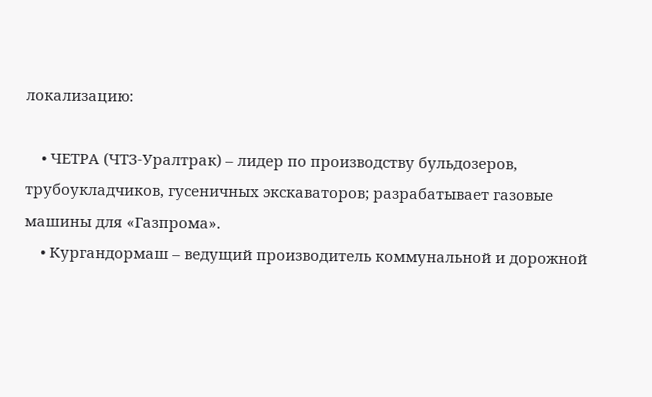локализацию:

    • ЧЕТРА (ЧТЗ-Уралтрак) – лидер по производству бульдозеров, трубоукладчиков, гусеничных экскаваторов; разрабатывает газовые машины для «Газпрома».
    • Кургандормаш – ведущий производитель коммунальной и дорожной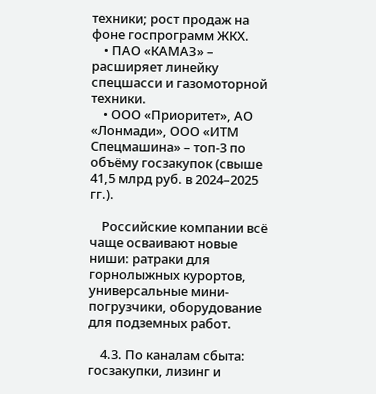техники; рост продаж на фоне госпрограмм ЖКХ.
    • ПАО «КАМАЗ» – расширяет линейку спецшасси и газомоторной техники.
    • ООО «Приоритет», АО «Лонмади», ООО «ИТМ Спецмашина» – топ-3 по объёму госзакупок (свыше 41,5 млрд руб. в 2024–2025 гг.).

    Российские компании всё чаще осваивают новые ниши: ратраки для горнолыжных курортов, универсальные мини-погрузчики, оборудование для подземных работ.

    4.3. По каналам сбыта: госзакупки, лизинг и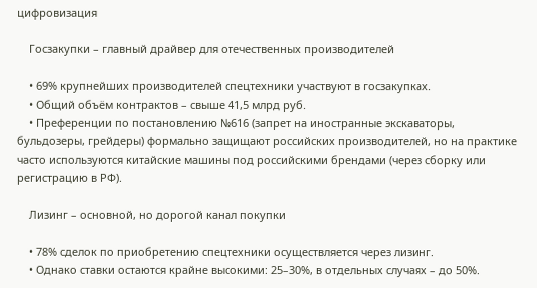цифровизация

    Госзакупки – главный драйвер для отечественных производителей

    • 69% крупнейших производителей спецтехники участвуют в госзакупках.
    • Общий объём контрактов – свыше 41,5 млрд руб.
    • Преференции по постановлению №616 (запрет на иностранные экскаваторы, бульдозеры, грейдеры) формально защищают российских производителей, но на практике часто используются китайские машины под российскими брендами (через сборку или регистрацию в РФ).

    Лизинг – основной, но дорогой канал покупки

    • 78% сделок по приобретению спецтехники осуществляется через лизинг.
    • Однако ставки остаются крайне высокими: 25–30%, в отдельных случаях – до 50%.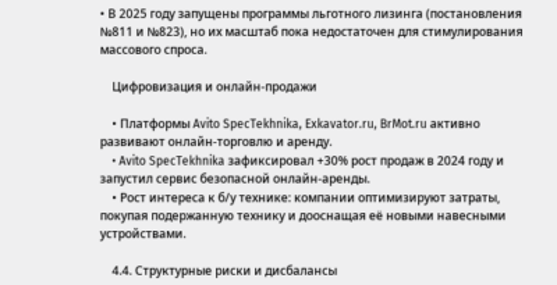• В 2025 году запущены программы льготного лизинга (постановления №811 и №823), но их масштаб пока недостаточен для стимулирования массового спроса.

    Цифровизация и онлайн-продажи

    • Платформы Avito SpecTekhnika, Exkavator.ru, BrMot.ru активно развивают онлайн-торговлю и аренду.
    • Avito SpecTekhnika зафиксировал +30% рост продаж в 2024 году и запустил сервис безопасной онлайн-аренды.
    • Рост интереса к б/у технике: компании оптимизируют затраты, покупая подержанную технику и дооснащая её новыми навесными устройствами.

    4.4. Структурные риски и дисбалансы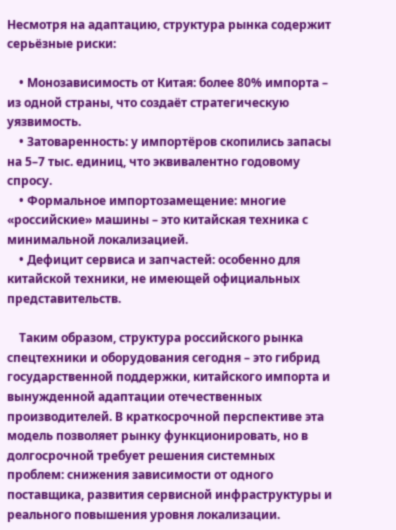Несмотря на адаптацию, структура рынка содержит серьёзные риски:

    • Монозависимость от Китая: более 80% импорта – из одной страны, что создаёт стратегическую уязвимость.
    • Затоваренность: у импортёров скопились запасы на 5–7 тыс. единиц, что эквивалентно годовому спросу.
    • Формальное импортозамещение: многие «российские» машины – это китайская техника с минимальной локализацией.
    • Дефицит сервиса и запчастей: особенно для китайской техники, не имеющей официальных представительств.

    Таким образом, структура российского рынка спецтехники и оборудования сегодня – это гибрид государственной поддержки, китайского импорта и вынужденной адаптации отечественных производителей. В краткосрочной перспективе эта модель позволяет рынку функционировать, но в долгосрочной требует решения системных проблем: снижения зависимости от одного поставщика, развития сервисной инфраструктуры и реального повышения уровня локализации.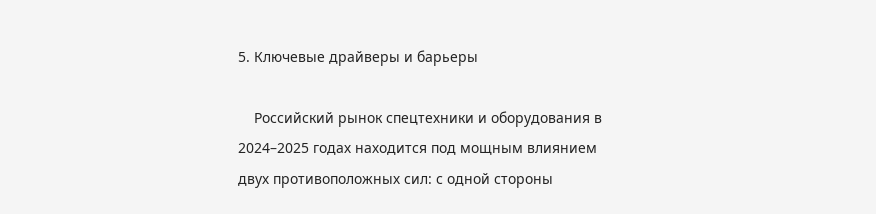5. Ключевые драйверы и барьеры

    Российский рынок спецтехники и оборудования в 2024–2025 годах находится под мощным влиянием двух противоположных сил: с одной стороны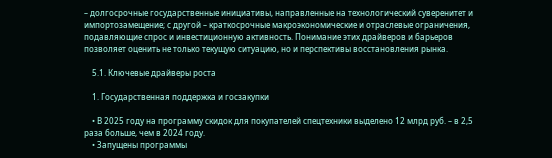– долгосрочные государственные инициативы, направленные на технологический суверенитет и импортозамещение; с другой – краткосрочные макроэкономические и отраслевые ограничения, подавляющие спрос и инвестиционную активность. Понимание этих драйверов и барьеров позволяет оценить не только текущую ситуацию, но и перспективы восстановления рынка.

    5.1. Ключевые драйверы роста

    1. Государственная поддержка и госзакупки

    • В 2025 году на программу скидок для покупателей спецтехники выделено 12 млрд руб. – в 2,5 раза больше, чем в 2024 году.
    • Запущены программы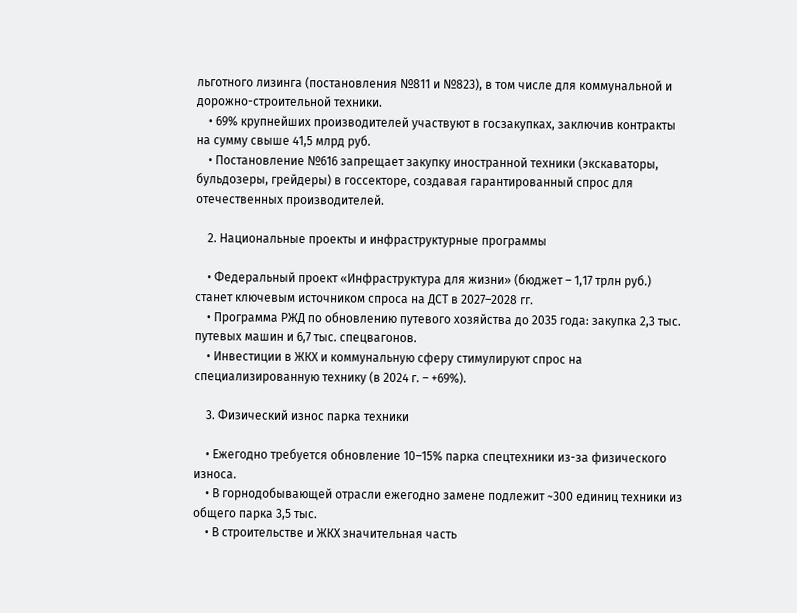льготного лизинга (постановления №811 и №823), в том числе для коммунальной и дорожно-строительной техники.
    • 69% крупнейших производителей участвуют в госзакупках, заключив контракты на сумму свыше 41,5 млрд руб.
    • Постановление №616 запрещает закупку иностранной техники (экскаваторы, бульдозеры, грейдеры) в госсекторе, создавая гарантированный спрос для отечественных производителей.

    2. Национальные проекты и инфраструктурные программы

    • Федеральный проект «Инфраструктура для жизни» (бюджет – 1,17 трлн руб.) станет ключевым источником спроса на ДСТ в 2027–2028 гг.
    • Программа РЖД по обновлению путевого хозяйства до 2035 года: закупка 2,3 тыс. путевых машин и 6,7 тыс. спецвагонов.
    • Инвестиции в ЖКХ и коммунальную сферу стимулируют спрос на специализированную технику (в 2024 г. – +69%).

    3. Физический износ парка техники

    • Ежегодно требуется обновление 10–15% парка спецтехники из-за физического износа.
    • В горнодобывающей отрасли ежегодно замене подлежит ~300 единиц техники из общего парка 3,5 тыс.
    • В строительстве и ЖКХ значительная часть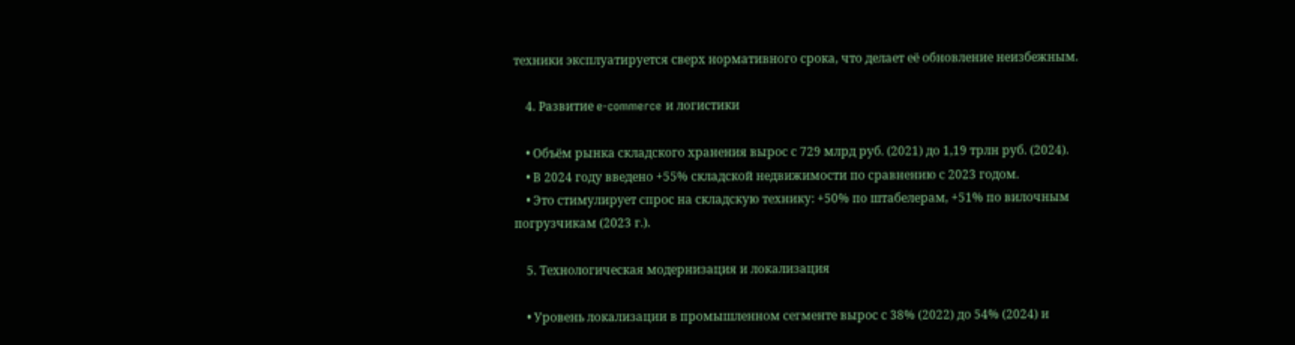техники эксплуатируется сверх нормативного срока, что делает её обновление неизбежным.

    4. Развитие e-commerce и логистики

    • Объём рынка складского хранения вырос с 729 млрд руб. (2021) до 1,19 трлн руб. (2024).
    • В 2024 году введено +55% складской недвижимости по сравнению с 2023 годом.
    • Это стимулирует спрос на складскую технику: +50% по штабелерам, +51% по вилочным погрузчикам (2023 г.).

    5. Технологическая модернизация и локализация

    • Уровень локализации в промышленном сегменте вырос с 38% (2022) до 54% (2024) и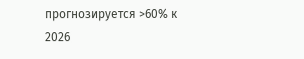прогнозируется >60% к 2026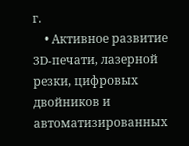г.
    • Активное развитие 3D-печати, лазерной резки, цифровых двойников и автоматизированных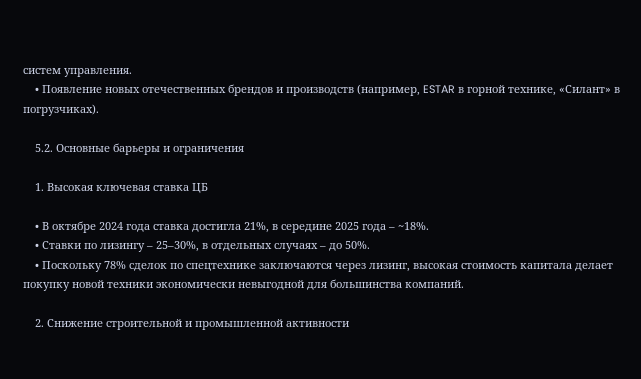систем управления.
    • Появление новых отечественных брендов и производств (например, ESTAR в горной технике, «Силант» в погрузчиках).

    5.2. Основные барьеры и ограничения

    1. Высокая ключевая ставка ЦБ

    • В октябре 2024 года ставка достигла 21%, в середине 2025 года – ~18%.
    • Ставки по лизингу – 25–30%, в отдельных случаях – до 50%.
    • Поскольку 78% сделок по спецтехнике заключаются через лизинг, высокая стоимость капитала делает покупку новой техники экономически невыгодной для большинства компаний.

    2. Снижение строительной и промышленной активности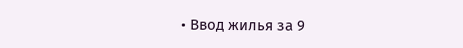• Ввод жилья за 9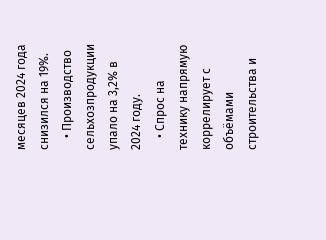месяцев 2024 года снизился на 19%.
    • Производство сельхозпродукции упало на 3,2% в 2024 году.
    • Спрос на технику напрямую коррелирует с объёмами строительства и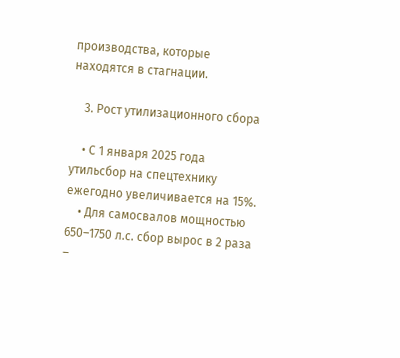производства, которые находятся в стагнации.

    3. Рост утилизационного сбора

    • С 1 января 2025 года утильсбор на спецтехнику ежегодно увеличивается на 15%.
    • Для самосвалов мощностью 650–1750 л.с. сбор вырос в 2 раза –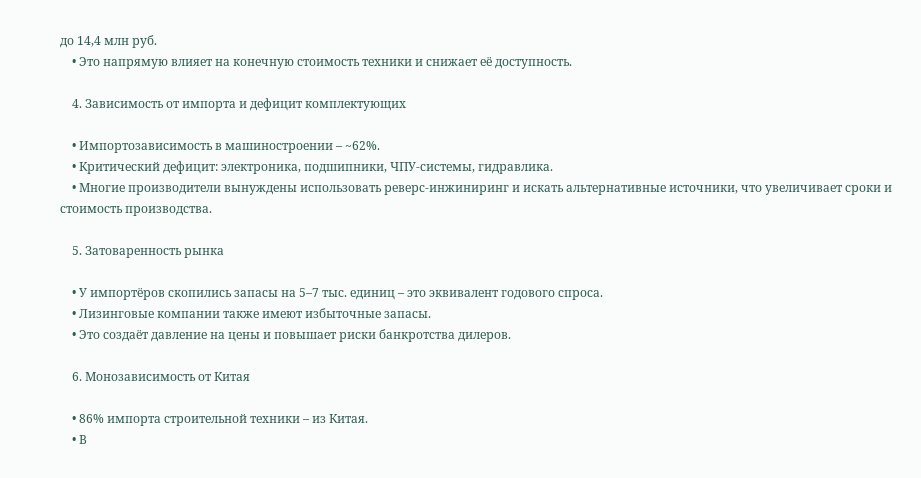до 14,4 млн руб.
    • Это напрямую влияет на конечную стоимость техники и снижает её доступность.

    4. Зависимость от импорта и дефицит комплектующих

    • Импортозависимость в машиностроении – ~62%.
    • Критический дефицит: электроника, подшипники, ЧПУ-системы, гидравлика.
    • Многие производители вынуждены использовать реверс-инжиниринг и искать альтернативные источники, что увеличивает сроки и стоимость производства.

    5. Затоваренность рынка

    • У импортёров скопились запасы на 5–7 тыс. единиц – это эквивалент годового спроса.
    • Лизинговые компании также имеют избыточные запасы.
    • Это создаёт давление на цены и повышает риски банкротства дилеров.

    6. Монозависимость от Китая

    • 86% импорта строительной техники – из Китая.
    • В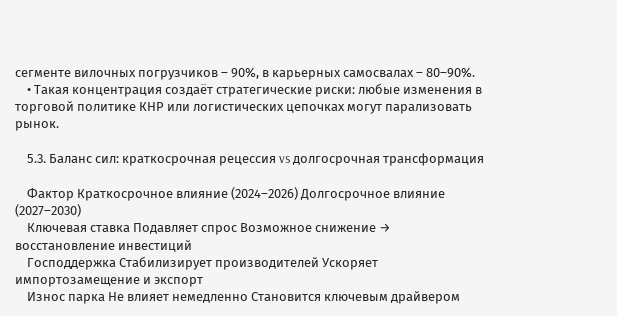сегменте вилочных погрузчиков – 90%, в карьерных самосвалах – 80–90%.
    • Такая концентрация создаёт стратегические риски: любые изменения в торговой политике КНР или логистических цепочках могут парализовать рынок.

    5.3. Баланс сил: краткосрочная рецессия vs долгосрочная трансформация

    Фактор Краткосрочное влияние (2024–2026) Долгосрочное влияние (2027–2030)
    Ключевая ставка Подавляет спрос Возможное снижение → восстановление инвестиций
    Господдержка Стабилизирует производителей Ускоряет импортозамещение и экспорт
    Износ парка Не влияет немедленно Становится ключевым драйвером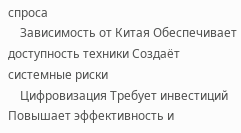спроса
    Зависимость от Китая Обеспечивает доступность техники Создаёт системные риски
    Цифровизация Требует инвестиций Повышает эффективность и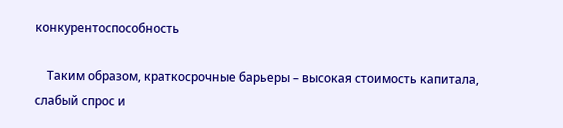конкурентоспособность

    Таким образом, краткосрочные барьеры – высокая стоимость капитала, слабый спрос и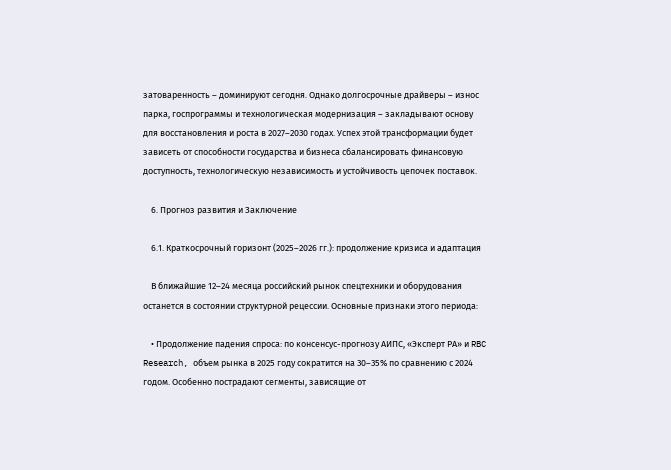затоваренность – доминируют сегодня. Однако долгосрочные драйверы – износ парка, госпрограммы и технологическая модернизация – закладывают основу для восстановления и роста в 2027–2030 годах. Успех этой трансформации будет зависеть от способности государства и бизнеса сбалансировать финансовую доступность, технологическую независимость и устойчивость цепочек поставок.

    6. Прогноз развития и Заключение

    6.1. Краткосрочный горизонт (2025–2026 гг.): продолжение кризиса и адаптация

    В ближайшие 12–24 месяца российский рынок спецтехники и оборудования останется в состоянии структурной рецессии. Основные признаки этого периода:

    • Продолжение падения спроса: по консенсус-прогнозу АИПС, «Эксперт РА» и RBC Research, объем рынка в 2025 году сократится на 30–35% по сравнению с 2024 годом. Особенно пострадают сегменты, зависящие от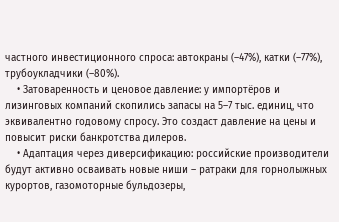частного инвестиционного спроса: автокраны (–47%), катки (–77%), трубоукладчики (–80%).
    • Затоваренность и ценовое давление: у импортёров и лизинговых компаний скопились запасы на 5–7 тыс. единиц, что эквивалентно годовому спросу. Это создаст давление на цены и повысит риски банкротства дилеров.
    • Адаптация через диверсификацию: российские производители будут активно осваивать новые ниши – ратраки для горнолыжных курортов, газомоторные бульдозеры,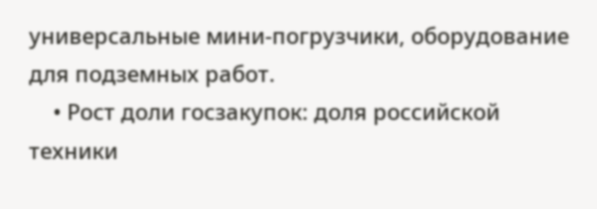универсальные мини-погрузчики, оборудование для подземных работ.
    • Рост доли госзакупок: доля российской техники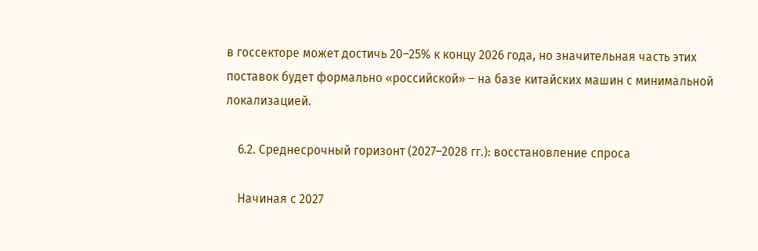в госсекторе может достичь 20–25% к концу 2026 года, но значительная часть этих поставок будет формально «российской» – на базе китайских машин с минимальной локализацией.

    6.2. Среднесрочный горизонт (2027–2028 гг.): восстановление спроса

    Начиная с 2027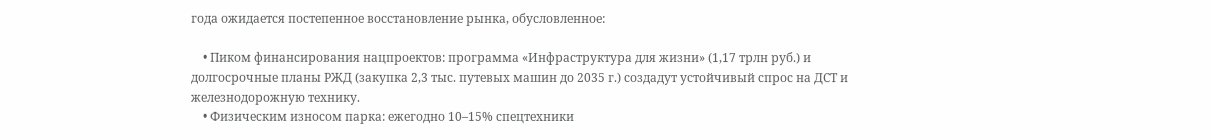года ожидается постепенное восстановление рынка, обусловленное:

    • Пиком финансирования нацпроектов: программа «Инфраструктура для жизни» (1,17 трлн руб.) и долгосрочные планы РЖД (закупка 2,3 тыс. путевых машин до 2035 г.) создадут устойчивый спрос на ДСТ и железнодорожную технику.
    • Физическим износом парка: ежегодно 10–15% спецтехники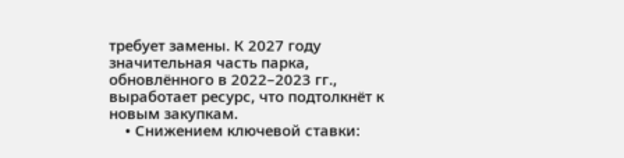требует замены. К 2027 году значительная часть парка, обновлённого в 2022–2023 гг., выработает ресурс, что подтолкнёт к новым закупкам.
    • Снижением ключевой ставки: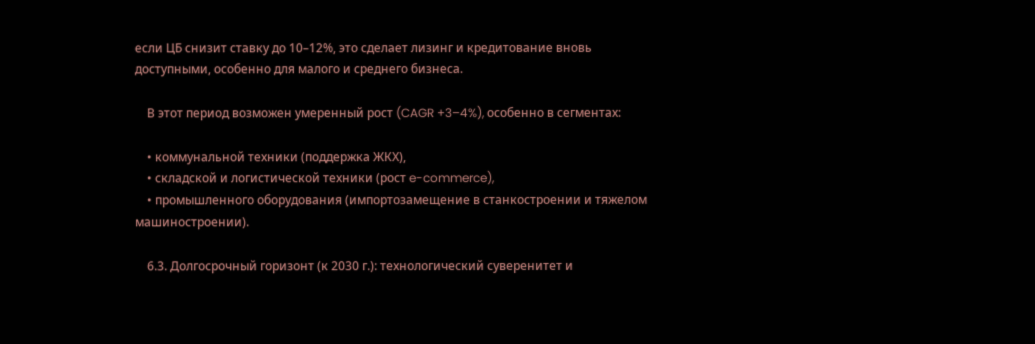если ЦБ снизит ставку до 10–12%, это сделает лизинг и кредитование вновь доступными, особенно для малого и среднего бизнеса.

    В этот период возможен умеренный рост (CAGR +3–4%), особенно в сегментах:

    • коммунальной техники (поддержка ЖКХ),
    • складской и логистической техники (рост e-commerce),
    • промышленного оборудования (импортозамещение в станкостроении и тяжелом машиностроении).

    6.3. Долгосрочный горизонт (к 2030 г.): технологический суверенитет и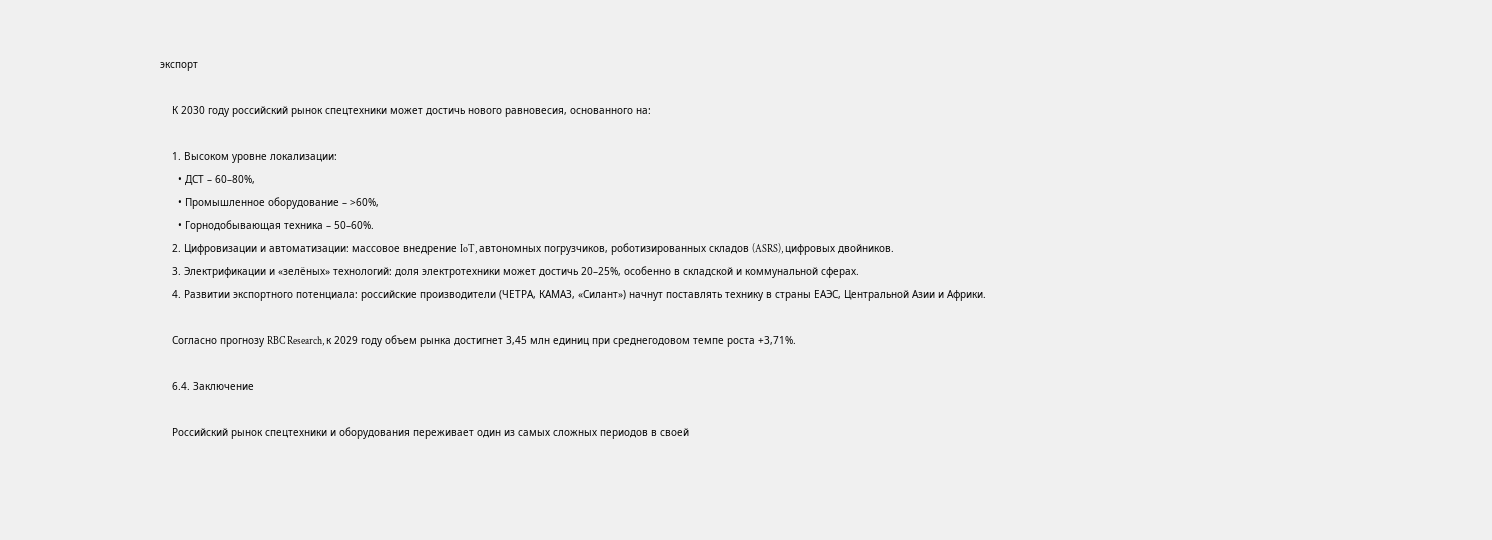экспорт

    К 2030 году российский рынок спецтехники может достичь нового равновесия, основанного на:

    1. Высоком уровне локализации:
      • ДСТ – 60–80%,
      • Промышленное оборудование – >60%,
      • Горнодобывающая техника – 50–60%.
    2. Цифровизации и автоматизации: массовое внедрение IoT, автономных погрузчиков, роботизированных складов (ASRS), цифровых двойников.
    3. Электрификации и «зелёных» технологий: доля электротехники может достичь 20–25%, особенно в складской и коммунальной сферах.
    4. Развитии экспортного потенциала: российские производители (ЧЕТРА, КАМАЗ, «Силант») начнут поставлять технику в страны ЕАЭС, Центральной Азии и Африки.

    Согласно прогнозу RBC Research, к 2029 году объем рынка достигнет 3,45 млн единиц при среднегодовом темпе роста +3,71%.

    6.4. Заключение

    Российский рынок спецтехники и оборудования переживает один из самых сложных периодов в своей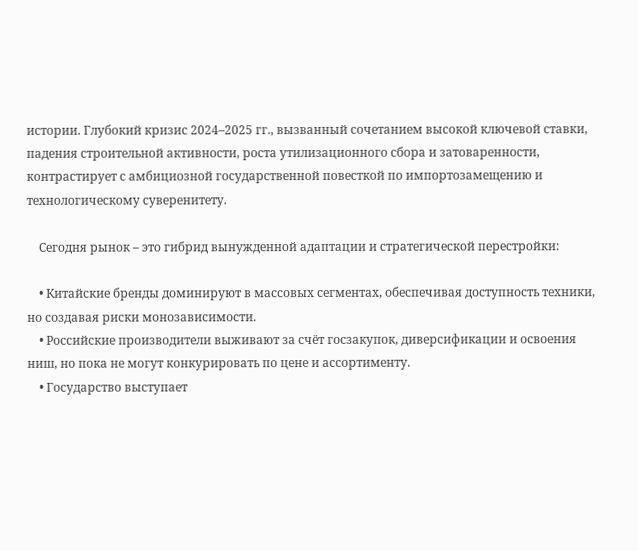истории. Глубокий кризис 2024–2025 гг., вызванный сочетанием высокой ключевой ставки, падения строительной активности, роста утилизационного сбора и затоваренности, контрастирует с амбициозной государственной повесткой по импортозамещению и технологическому суверенитету.

    Сегодня рынок – это гибрид вынужденной адаптации и стратегической перестройки:

    • Китайские бренды доминируют в массовых сегментах, обеспечивая доступность техники, но создавая риски монозависимости.
    • Российские производители выживают за счёт госзакупок, диверсификации и освоения ниш, но пока не могут конкурировать по цене и ассортименту.
    • Государство выступает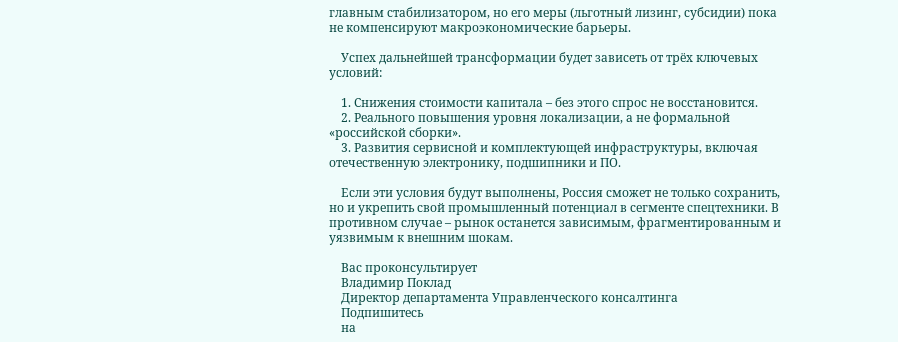главным стабилизатором, но его меры (льготный лизинг, субсидии) пока не компенсируют макроэкономические барьеры.

    Успех дальнейшей трансформации будет зависеть от трёх ключевых условий:

    1. Снижения стоимости капитала – без этого спрос не восстановится.
    2. Реального повышения уровня локализации, а не формальной «российской сборки».
    3. Развития сервисной и комплектующей инфраструктуры, включая отечественную электронику, подшипники и ПО.

    Если эти условия будут выполнены, Россия сможет не только сохранить, но и укрепить свой промышленный потенциал в сегменте спецтехники. В противном случае – рынок останется зависимым, фрагментированным и уязвимым к внешним шокам.

    Вас проконсультирует
    Владимир Поклад
    Директор департамента Управленческого консалтинга
    Подпишитесь
    на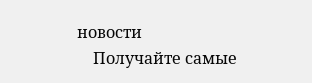новости
    Получайте самые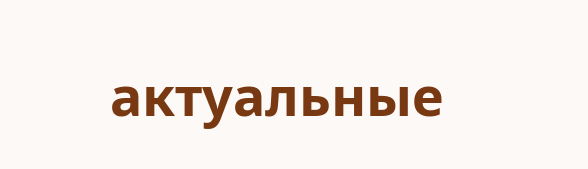актуальные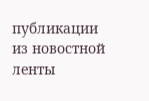публикации из новостной ленты